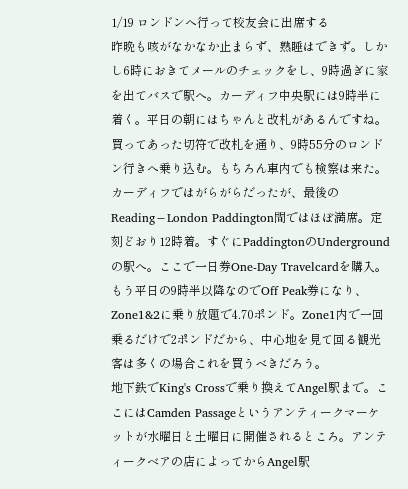1/19 ロンドンへ行って校友会に出席する
昨晩も咳がなかなか止まらず、熟睡はできず。しかし6時におきてメールのチェックをし、9時過ぎに家を出てバスで駅へ。カーディフ中央駅には9時半に着く。平日の朝にはちゃんと改札があるんですね。買ってあった切符で改札を通り、9時55分のロンドン行きへ乗り込む。もちろん車内でも検察は来た。カーディフではがらがらだったが、最後のReading−London Paddington間ではほぼ満席。定刻どおり12時着。すぐにPaddingtonのUndergroundの駅へ。ここで一日券One-Day Travelcardを購入。もう平日の9時半以降なのでOff Peak券になり、Zone1&2に乗り放題で4.70ポンド。Zone1内で一回乗るだけで2ポンドだから、中心地を見て回る観光客は多くの場合これを買うべきだろう。
地下鉄でKing's Crossで乗り換えてAngel駅まで。ここにはCamden Passageというアンティークマーケットが水曜日と土曜日に開催されるところ。アンティークベアの店によってからAngel駅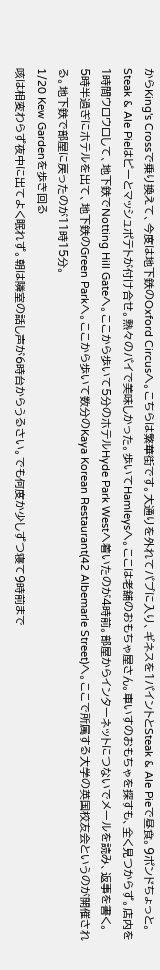からKing's Crossで乗り換えて、今度は地下鉄のOxford Circusへ。こちらは繁華街です。大通りを外れてパブに入り、ギネスを1パイントとSteak & Ale Pieで昼食。9ポンドちょっと。Steak & Ale Pieはピーとマッシュポテトが付け合せ。熱々のパイで美味しかった。歩いてHamleysへ。ここは老舗のおもちゃ屋さん。車いすのおもちゃを探すも、全く見つからず。店内を1時間ウロウロして、地下鉄でNotting Hill Gateへ。ここから歩いて5分のホテルHyde Park Westへ着いたのが4時前。部屋からインターネットにつないでメールを読み、返事を書く。
5時半過ぎにホテルを出て、地下鉄のGreen Parkへ。ここから歩いて数分のKaya Korean Restaurant(42 Albemarle Street)へ。ここで所属する大学の英国校友会というのが開催される。地下鉄で部屋に戻ったのが11時15分。
1/20 Kew Gardenを歩き回る
咳は相変わらず夜中に出てよく眠れず。朝は隣室の話し声が6時台からうるさい。でも何度か少しずつ寝て9時前まで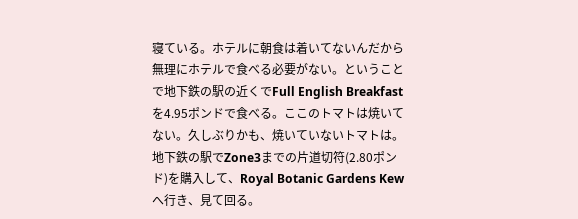寝ている。ホテルに朝食は着いてないんだから無理にホテルで食べる必要がない。ということで地下鉄の駅の近くでFull English Breakfastを4.95ポンドで食べる。ここのトマトは焼いてない。久しぶりかも、焼いていないトマトは。地下鉄の駅でZone3までの片道切符(2.80ポンド)を購入して、Royal Botanic Gardens Kewへ行き、見て回る。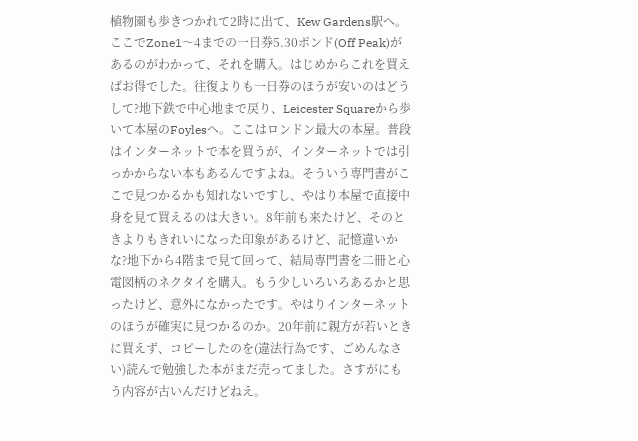植物園も歩きつかれて2時に出て、Kew Gardens駅へ。ここでZone1〜4までの一日券5.30ポンド(Off Peak)があるのがわかって、それを購入。はじめからこれを買えばお得でした。往復よりも一日券のほうが安いのはどうして?地下鉄で中心地まで戻り、Leicester Squareから歩いて本屋のFoylesへ。ここはロンドン最大の本屋。普段はインターネットで本を買うが、インターネットでは引っかからない本もあるんですよね。そういう専門書がここで見つかるかも知れないですし、やはり本屋で直接中身を見て買えるのは大きい。8年前も来たけど、そのときよりもきれいになった印象があるけど、記憶違いかな?地下から4階まで見て回って、結局専門書を二冊と心電図柄のネクタイを購入。もう少しいろいろあるかと思ったけど、意外になかったです。やはりインターネットのほうが確実に見つかるのか。20年前に親方が若いときに買えず、コピーしたのを(違法行為です、ごめんなさい)読んで勉強した本がまだ売ってました。さすがにもう内容が古いんだけどねえ。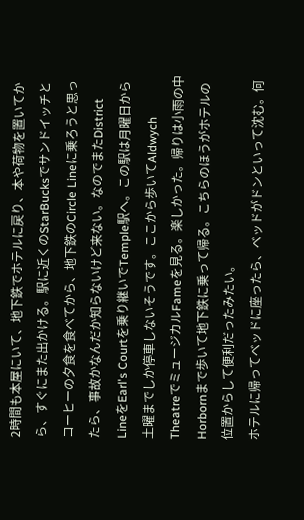2時間も本屋にいて、地下鉄でホテルに戻り、本や荷物を置いてから、すぐにまた出かける。駅に近くのStarBucksでサンドイッチとコーヒーの夕食を食べてから、地下鉄のCircle Lineに乗ろうと思ったら、事故かなんだか知らないけど来ない。なのでまたDistrict LineをEarl's Courtを乗り継いでTemple駅へ。この駅は月曜日から土曜までしか停車しないそうです。ここから歩いてAldwych TheatreでミュージカルFameを見る。楽しかった。帰りは小雨の中Horbornまで歩いて地下鉄に乗って帰る。こちらのほうがホテルの位置からして便利だったみたい。
ホテルに帰ってベッドに座ったら、ベッドがドンといって沈む。何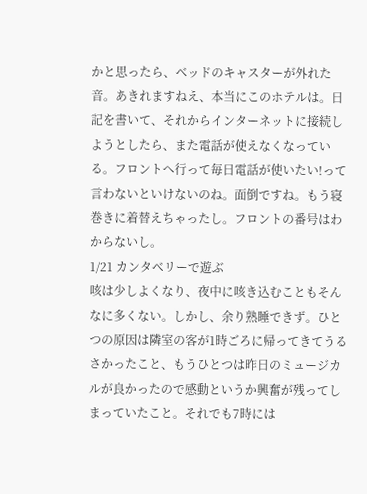かと思ったら、ベッドのキャスターが外れた音。あきれますねえ、本当にこのホテルは。日記を書いて、それからインターネットに接続しようとしたら、また電話が使えなくなっている。フロントへ行って毎日電話が使いたい!って言わないといけないのね。面倒ですね。もう寝巻きに着替えちゃったし。フロントの番号はわからないし。
1/21 カンタベリーで遊ぶ
咳は少しよくなり、夜中に咳き込むこともそんなに多くない。しかし、余り熟睡できず。ひとつの原因は隣室の客が1時ごろに帰ってきてうるさかったこと、もうひとつは昨日のミュージカルが良かったので感動というか興奮が残ってしまっていたこと。それでも7時には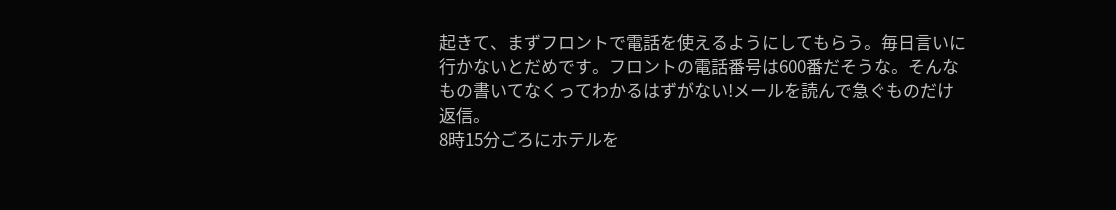起きて、まずフロントで電話を使えるようにしてもらう。毎日言いに行かないとだめです。フロントの電話番号は600番だそうな。そんなもの書いてなくってわかるはずがない!メールを読んで急ぐものだけ返信。
8時15分ごろにホテルを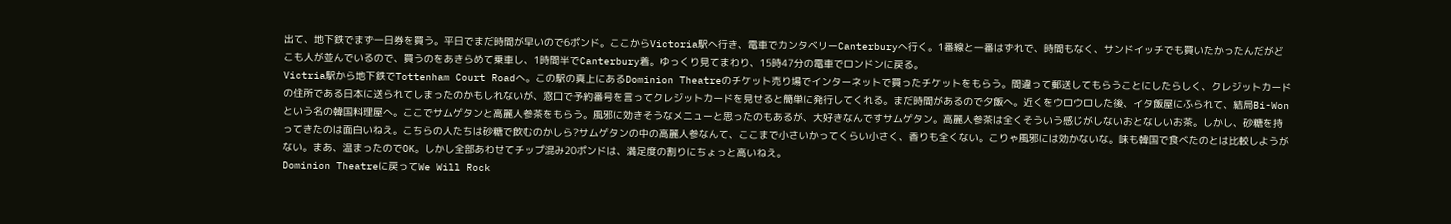出て、地下鉄でまず一日券を買う。平日でまだ時間が早いので6ポンド。ここからVictoria駅へ行き、電車でカンタベリーCanterburyへ行く。1番線と一番はずれで、時間もなく、サンドイッチでも買いたかったんだがどこも人が並んでいるので、買うのをあきらめて乗車し、1時間半でCanterbury着。ゆっくり見てまわり、15時47分の電車でロンドンに戻る。
Victria駅から地下鉄でTottenham Court Roadへ。この駅の真上にあるDominion Theatreのチケット売り場でインターネットで買ったチケットをもらう。間違って郵送してもらうことにしたらしく、クレジットカードの住所である日本に送られてしまったのかもしれないが、窓口で予約番号を言ってクレジットカードを見せると簡単に発行してくれる。まだ時間があるので夕飯へ。近くをウロウロした後、イタ飯屋にふられて、結局Bi-Wonという名の韓国料理屋へ。ここでサムゲタンと高麗人参茶をもらう。風邪に効きそうなメニューと思ったのもあるが、大好きなんですサムゲタン。高麗人参茶は全くそういう感じがしないおとなしいお茶。しかし、砂糖を持ってきたのは面白いねえ。こちらの人たちは砂糖で飲むのかしら?サムゲタンの中の高麗人参なんて、ここまで小さいかってくらい小さく、香りも全くない。こりゃ風邪には効かないな。味も韓国で食べたのとは比較しようがない。まあ、温まったのでOK。しかし全部あわせてチップ混み20ポンドは、満足度の割りにちょっと高いねえ。
Dominion Theatreに戻ってWe Will Rock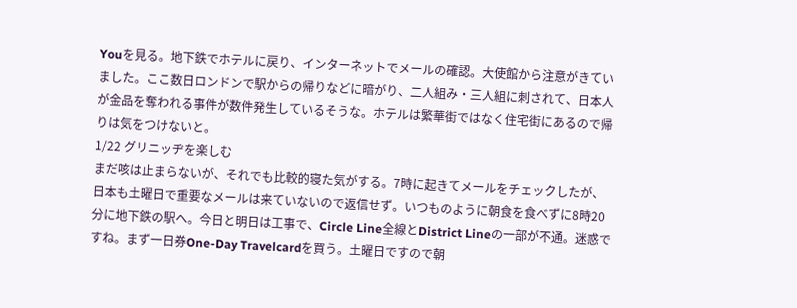Youを見る。地下鉄でホテルに戻り、インターネットでメールの確認。大使館から注意がきていました。ここ数日ロンドンで駅からの帰りなどに暗がり、二人組み・三人組に刺されて、日本人が金品を奪われる事件が数件発生しているそうな。ホテルは繁華街ではなく住宅街にあるので帰りは気をつけないと。
1/22 グリニッヂを楽しむ
まだ咳は止まらないが、それでも比較的寝た気がする。7時に起きてメールをチェックしたが、日本も土曜日で重要なメールは来ていないので返信せず。いつものように朝食を食べずに8時20分に地下鉄の駅へ。今日と明日は工事で、Circle Line全線とDistrict Lineの一部が不通。迷惑ですね。まず一日券One-Day Travelcardを買う。土曜日ですので朝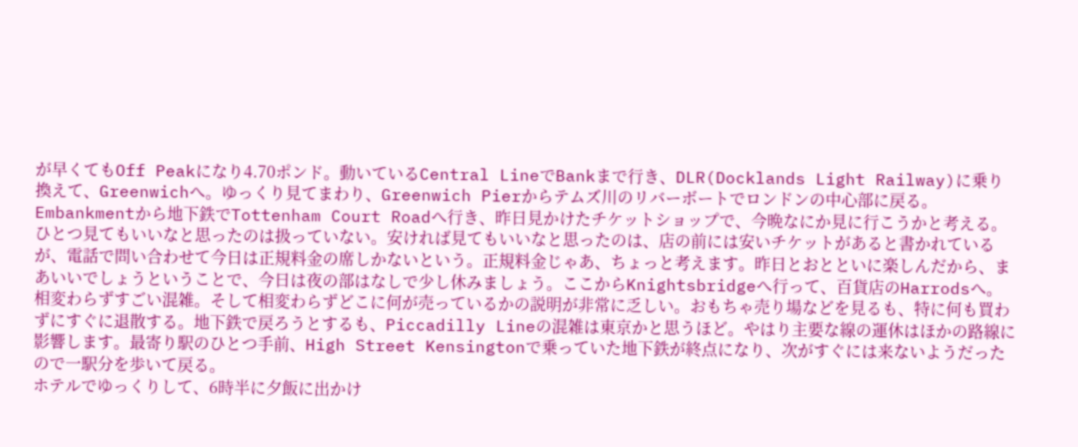が早くてもOff Peakになり4.70ポンド。動いているCentral LineでBankまで行き、DLR(Docklands Light Railway)に乗り換えて、Greenwichへ。ゆっくり見てまわり、Greenwich Pierからテムズ川のリバーボートでロンドンの中心部に戻る。
Embankmentから地下鉄でTottenham Court Roadへ行き、昨日見かけたチケットショップで、今晩なにか見に行こうかと考える。ひとつ見てもいいなと思ったのは扱っていない。安ければ見てもいいなと思ったのは、店の前には安いチケットがあると書かれているが、電話で問い合わせて今日は正規料金の席しかないという。正規料金じゃあ、ちょっと考えます。昨日とおとといに楽しんだから、まあいいでしょうということで、今日は夜の部はなしで少し休みましょう。ここからKnightsbridgeへ行って、百貨店のHarrodsへ。相変わらずすごい混雑。そして相変わらずどこに何が売っているかの説明が非常に乏しい。おもちゃ売り場などを見るも、特に何も買わずにすぐに退散する。地下鉄で戻ろうとするも、Piccadilly Lineの混雑は東京かと思うほど。やはり主要な線の運休はほかの路線に影響します。最寄り駅のひとつ手前、High Street Kensingtonで乗っていた地下鉄が終点になり、次がすぐには来ないようだったので一駅分を歩いて戻る。
ホテルでゆっくりして、6時半に夕飯に出かけ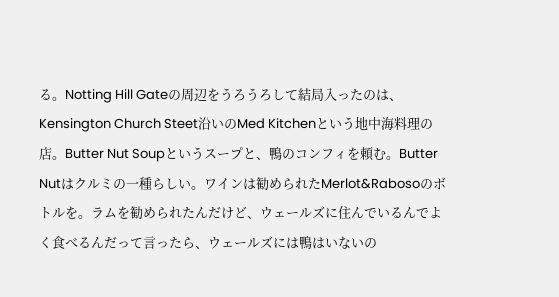る。Notting Hill Gateの周辺をうろうろして結局入ったのは、Kensington Church Steet沿いのMed Kitchenという地中海料理の店。Butter Nut Soupというスープと、鴨のコンフィを頼む。Butter Nutはクルミの一種らしい。ワインは勧められたMerlot&Rabosoのボトルを。ラムを勧められたんだけど、ウェールズに住んでいるんでよく食べるんだって言ったら、ウェールズには鴨はいないの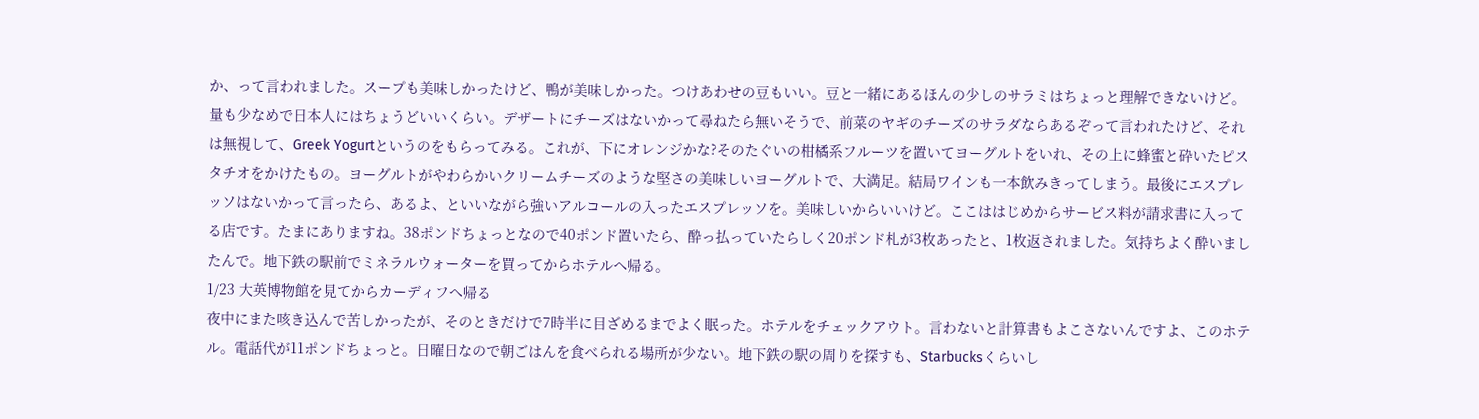か、って言われました。スープも美味しかったけど、鴨が美味しかった。つけあわせの豆もいい。豆と一緒にあるほんの少しのサラミはちょっと理解できないけど。量も少なめで日本人にはちょうどいいくらい。デザートにチーズはないかって尋ねたら無いそうで、前菜のヤギのチーズのサラダならあるぞって言われたけど、それは無視して、Greek Yogurtというのをもらってみる。これが、下にオレンジかな?そのたぐいの柑橘系フルーツを置いてヨーグルトをいれ、その上に蜂蜜と砕いたピスタチオをかけたもの。ヨーグルトがやわらかいクリームチーズのような堅さの美味しいヨーグルトで、大満足。結局ワインも一本飲みきってしまう。最後にエスプレッソはないかって言ったら、あるよ、といいながら強いアルコールの入ったエスプレッソを。美味しいからいいけど。ここははじめからサービス料が請求書に入ってる店です。たまにありますね。38ポンドちょっとなので40ポンド置いたら、酔っ払っていたらしく20ポンド札が3枚あったと、1枚返されました。気持ちよく酔いましたんで。地下鉄の駅前でミネラルウォーターを買ってからホテルへ帰る。
1/23 大英博物館を見てからカーディフへ帰る
夜中にまた咳き込んで苦しかったが、そのときだけで7時半に目ざめるまでよく眠った。ホテルをチェックアウト。言わないと計算書もよこさないんですよ、このホテル。電話代が11ポンドちょっと。日曜日なので朝ごはんを食べられる場所が少ない。地下鉄の駅の周りを探すも、Starbucksくらいし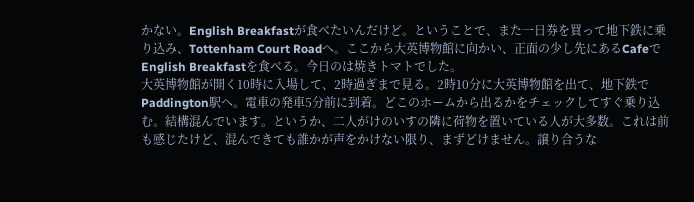かない。English Breakfastが食べたいんだけど。ということで、また一日券を買って地下鉄に乗り込み、Tottenham Court Roadへ。ここから大英博物館に向かい、正面の少し先にあるCafeでEnglish Breakfastを食べる。今日のは焼きトマトでした。
大英博物館が開く10時に入場して、2時過ぎまで見る。2時10分に大英博物館を出て、地下鉄でPaddington駅へ。電車の発車5分前に到着。どこのホームから出るかをチェックしてすぐ乗り込む。結構混んでいます。というか、二人がけのいすの隣に荷物を置いている人が大多数。これは前も感じたけど、混んできても誰かが声をかけない限り、まずどけません。譲り合うな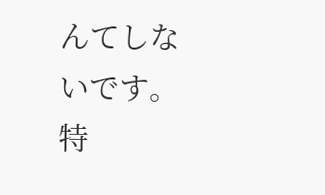んてしないです。特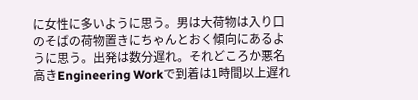に女性に多いように思う。男は大荷物は入り口のそばの荷物置きにちゃんとおく傾向にあるように思う。出発は数分遅れ。それどころか悪名高きEngineering Workで到着は1時間以上遅れ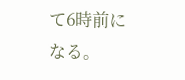て6時前になる。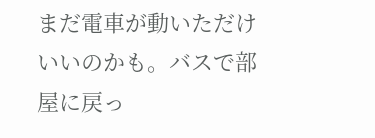まだ電車が動いただけいいのかも。バスで部屋に戻っ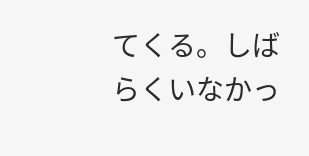てくる。しばらくいなかっ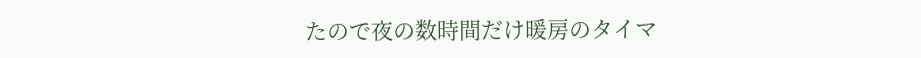たので夜の数時間だけ暖房のタイマ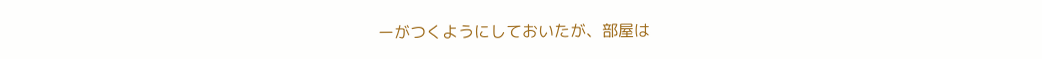ーがつくようにしておいたが、部屋は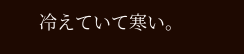冷えていて寒い。